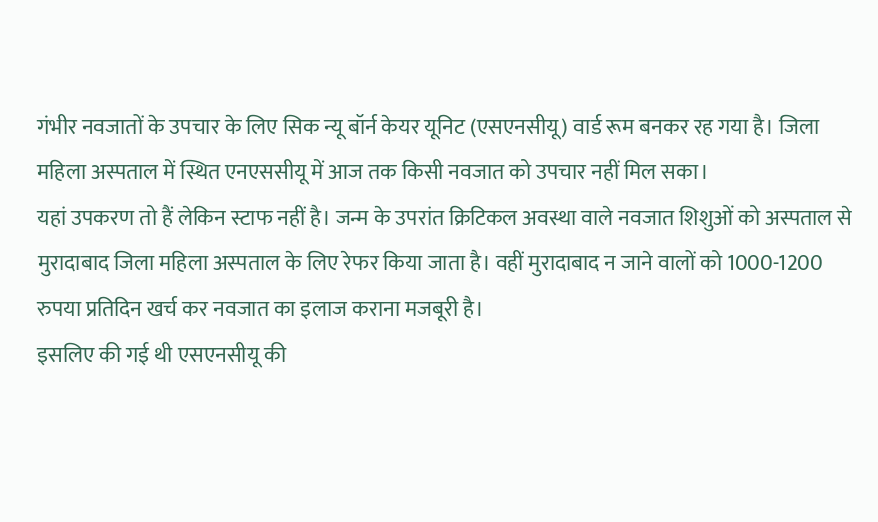गंभीर नवजातों के उपचार के लिए सिक न्यू बॉर्न केयर यूनिट (एसएनसीयू) वार्ड रूम बनकर रह गया है। जिला महिला अस्पताल में स्थित एनएससीयू में आज तक किसी नवजात को उपचार नहीं मिल सका।
यहां उपकरण तो हैं लेकिन स्टाफ नहीं है। जन्म के उपरांत क्रिटिकल अवस्था वाले नवजात शिशुओं को अस्पताल से मुरादाबाद जिला महिला अस्पताल के लिए रेफर किया जाता है। वहीं मुरादाबाद न जाने वालों को 1000-1200 रुपया प्रतिदिन खर्च कर नवजात का इलाज कराना मजबूरी है।
इसलिए की गई थी एसएनसीयू की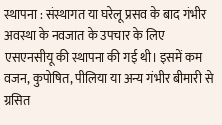स्थापना : संस्थागत या घरेलू प्रसव के बाद गंभीर अवस्था के नवजात के उपचार के लिए एसएनसीयू की स्थापना की गई थी। इसमें कम वजन, कुपोषित, पीलिया या अन्य गंभीर बीमारी से ग्रसित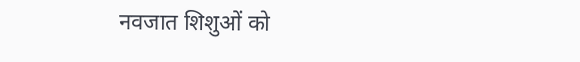नवजात शिशुओं को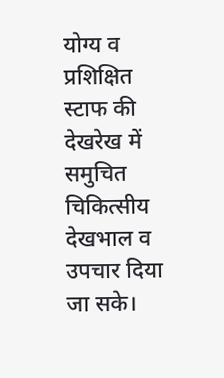योग्य व प्रशिक्षित स्टाफ की देखरेख में समुचित चिकित्सीय देखभाल व उपचार दिया जा सके।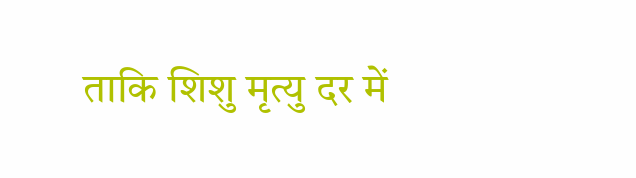ताकि शिशु मृत्यु दर में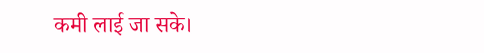कमी लाई जा सके।